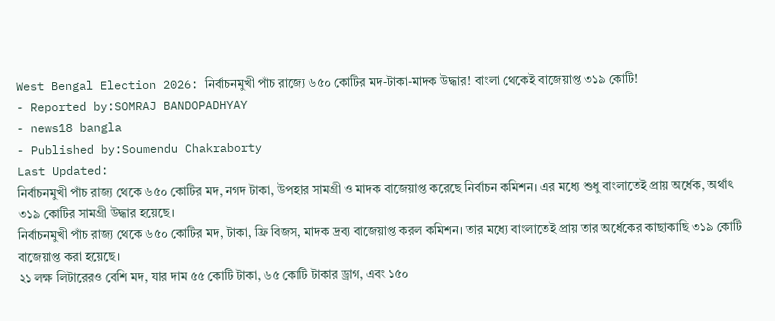West Bengal Election 2026: নির্বাচনমুখী পাঁচ রাজ্যে ৬৫০ কোটির মদ-টাকা-মাদক উদ্ধার! বাংলা থেকেই বাজেয়াপ্ত ৩১৯ কোটি!
- Reported by:SOMRAJ BANDOPADHYAY
- news18 bangla
- Published by:Soumendu Chakraborty
Last Updated:
নির্বাচনমুখী পাঁচ রাজ্য থেকে ৬৫০ কোটির মদ, নগদ টাকা, উপহার সামগ্রী ও মাদক বাজেয়াপ্ত করেছে নির্বাচন কমিশন। এর মধ্যে শুধু বাংলাতেই প্রায় অর্ধেক, অর্থাৎ ৩১৯ কোটির সামগ্রী উদ্ধার হয়েছে।
নির্বাচনমুখী পাঁচ রাজ্য থেকে ৬৫০ কোটির মদ, টাকা, ফ্রি বিজস, মাদক দ্রব্য বাজেয়াপ্ত করল কমিশন। তার মধ্যে বাংলাতেই প্রায় তার অর্ধেকের কাছাকাছি ৩১৯ কোটি বাজেয়াপ্ত করা হয়েছে।
২১ লক্ষ লিটারেরও বেশি মদ, যার দাম ৫৫ কোটি টাকা, ৬৫ কোটি টাকার ড্রাগ, এবং ১৫০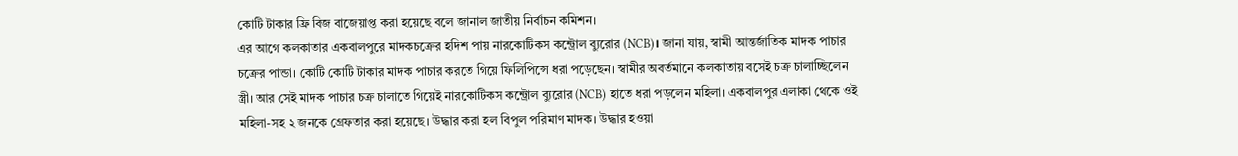কোটি টাকার ফ্রি বিজ বাজেয়াপ্ত করা হয়েছে বলে জানাল জাতীয় নির্বাচন কমিশন।
এর আগে কলকাতার একবালপুরে মাদকচক্রের হদিশ পায় নারকোটিকস কন্ট্রোল ব্যুরোর (NCB)। জানা যায়, স্বামী আন্তর্জাতিক মাদক পাচার চক্রের পান্ডা। কোটি কোটি টাকার মাদক পাচার করতে গিয়ে ফিলিপিন্সে ধরা পড়েছেন। স্বামীর অবর্তমানে কলকাতায় বসেই চক্র চালাচ্ছিলেন স্ত্রী। আর সেই মাদক পাচার চক্র চালাতে গিয়েই নারকোটিকস কন্ট্রোল ব্যুরোর (NCB) হাতে ধরা পড়লেন মহিলা। একবালপুর এলাকা থেকে ওই মহিলা-সহ ২ জনকে গ্রেফতার করা হয়েছে। উদ্ধার করা হল বিপুল পরিমাণ মাদক। উদ্ধার হওয়া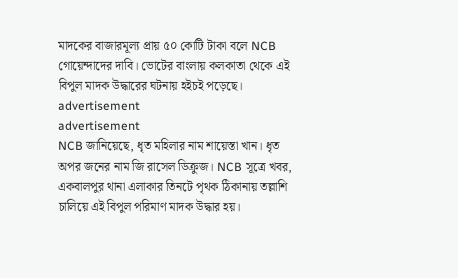মাদকের বাজারমূল্য প্রায় ৫০ কোটি টাকা বলে NCB গোয়েন্দাদের দাবি। ভোটের বাংলায় কলকাতা থেকে এই বিপুল মাদক উদ্ধারের ঘটনায় হইচই পড়েছে।
advertisement
advertisement
NCB জানিয়েছে, ধৃত মহিলার নাম শায়েস্তা খান। ধৃত অপর জনের নাম জি রাসেল ডিক্রুজ। NCB সূত্রে খবর, একবালপুর থানা এলাকার তিনটে পৃথক ঠিকানায় তল্লাশি চালিয়ে এই বিপুল পরিমাণ মাদক উদ্ধার হয়।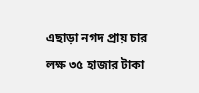এছাড়া নগদ প্রায় চার লক্ষ ৩৫ হাজার টাকা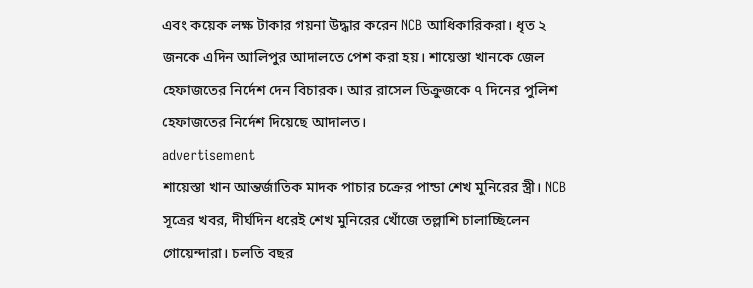এবং কয়েক লক্ষ টাকার গয়না উদ্ধার করেন NCB আধিকারিকরা। ধৃত ২ জনকে এদিন আলিপুর আদালতে পেশ করা হয়। শায়েস্তা খানকে জেল হেফাজতের নির্দেশ দেন বিচারক। আর রাসেল ডিক্রুজকে ৭ দিনের পুলিশ হেফাজতের নির্দেশ দিয়েছে আদালত।
advertisement
শায়েস্তা খান আন্তর্জাতিক মাদক পাচার চক্রের পান্ডা শেখ মুনিরের স্ত্রী। NCB সূত্রের খবর, দীর্ঘদিন ধরেই শেখ মুনিরের খোঁজে তল্লাশি চালাচ্ছিলেন গোয়েন্দারা। চলতি বছর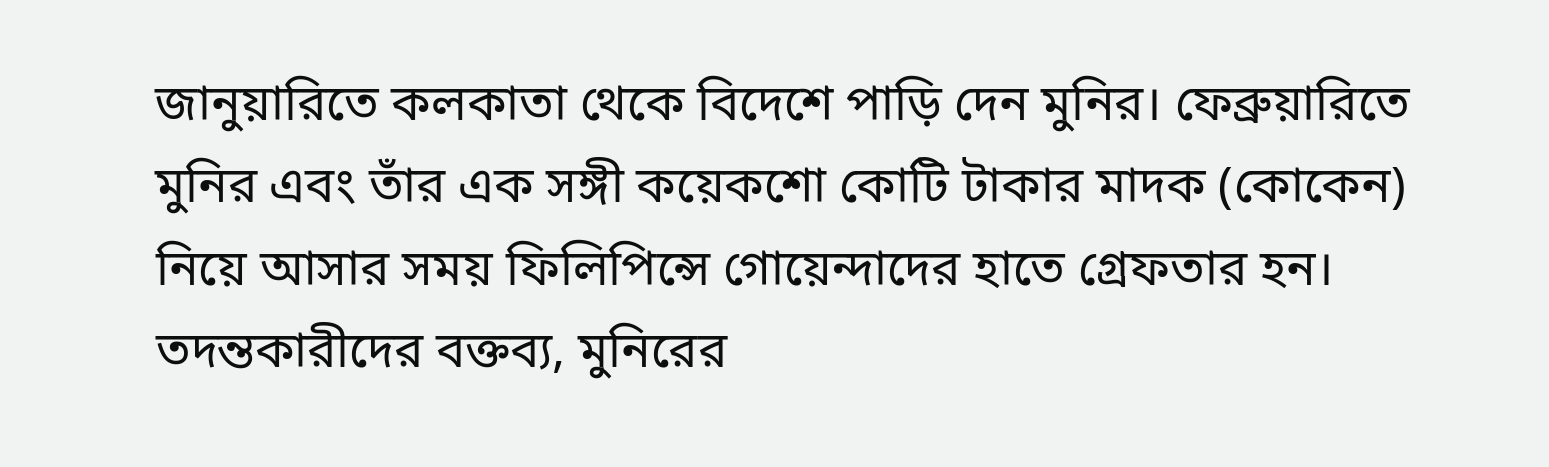জানুয়ারিতে কলকাতা থেকে বিদেশে পাড়ি দেন মুনির। ফেব্রুয়ারিতে মুনির এবং তাঁর এক সঙ্গী কয়েকশো কোটি টাকার মাদক (কোকেন) নিয়ে আসার সময় ফিলিপিন্সে গোয়েন্দাদের হাতে গ্রেফতার হন। তদন্তকারীদের বক্তব্য, মুনিরের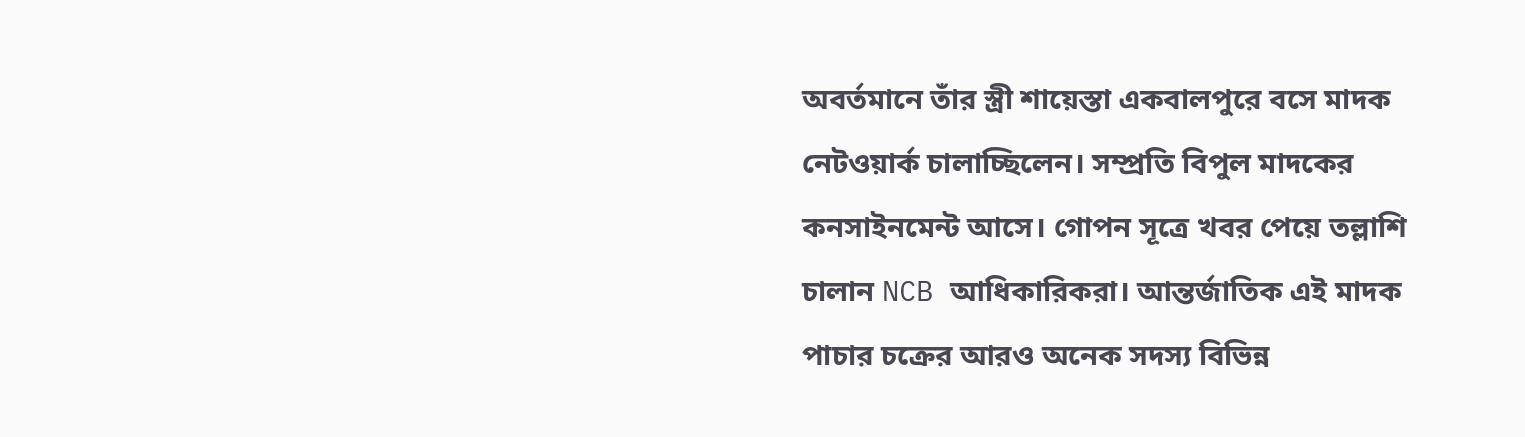অবর্তমানে তাঁর স্ত্রী শায়েস্তা একবালপুরে বসে মাদক নেটওয়ার্ক চালাচ্ছিলেন। সম্প্রতি বিপুল মাদকের কনসাইনমেন্ট আসে। গোপন সূত্রে খবর পেয়ে তল্লাশি চালান NCB আধিকারিকরা। আন্তর্জাতিক এই মাদক পাচার চক্রের আরও অনেক সদস্য বিভিন্ন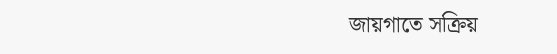জায়গাতে সক্রিয়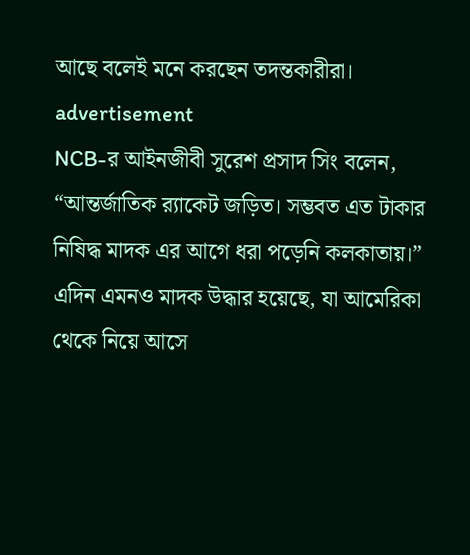আছে বলেই মনে করছেন তদন্তকারীরা।
advertisement
NCB-র আইনজীবী সুরেশ প্রসাদ সিং বলেন, “আন্তর্জাতিক ব়্যাকেট জড়িত। সম্ভবত এত টাকার নিষিদ্ধ মাদক এর আগে ধরা পড়েনি কলকাতায়।” এদিন এমনও মাদক উদ্ধার হয়েছে, যা আমেরিকা থেকে নিয়ে আসে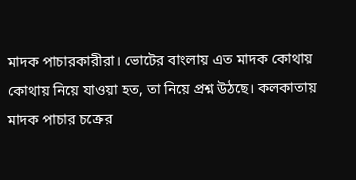মাদক পাচারকারীরা। ভোটের বাংলায় এত মাদক কোথায় কোথায় নিয়ে যাওয়া হত, তা নিয়ে প্রশ্ন উঠছে। কলকাতায় মাদক পাচার চক্রের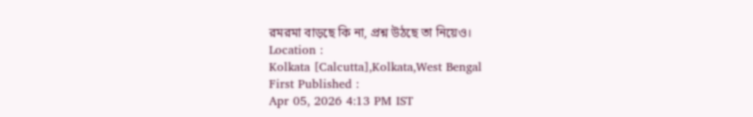রমরমা বাড়ছে কি না, প্রশ্ন উঠছে তা নিয়েও।
Location :
Kolkata [Calcutta],Kolkata,West Bengal
First Published :
Apr 05, 2026 4:13 PM IST